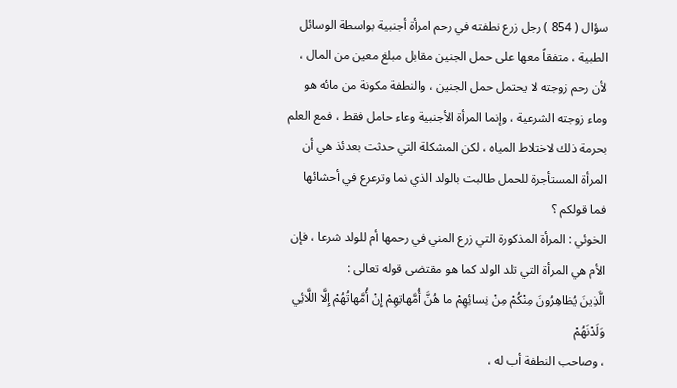سؤال ( 854 ) رجل زرع نطفته في رحم امرأة أجنبية بواسطة الوسائل الطبية ، متفقاً معها على حمل الجنين مقابل مبلغ معين من المال ، لأن رحم زوجته لا يحتمل حمل الجنين ، والنطفة مكونة من مائه هو وماء زوجته الشرعية ، وإنما المرأة الأجنبية وعاء حامل فقط ، فمع العلم بحرمة ذلك لاختلاط المياه ، لكن المشكلة التي حدثت بعدئذ هي أن المرأة المستأجرة للحمل طالبت بالولد الذي نما وترعرع في أحشائها فما قولكم ؟
الخوئي : المرأة المذكورة التي زرع المني في رحمها أم للولد شرعا ، فإن الأم هي المرأة التي تلد الولد كما هو مقتضى قوله تعالى :
الَّذِينَ يُظاهِرُونَ مِنْكُمْ مِنْ نِسائِهِمْ ما هُنَّ أُمَّهاتِهِمْ إِنْ أُمَّهاتُهُمْ إِلَّا اللَّائِي وَلَدْنَهُمْ
، وصاحب النطفة أب له ،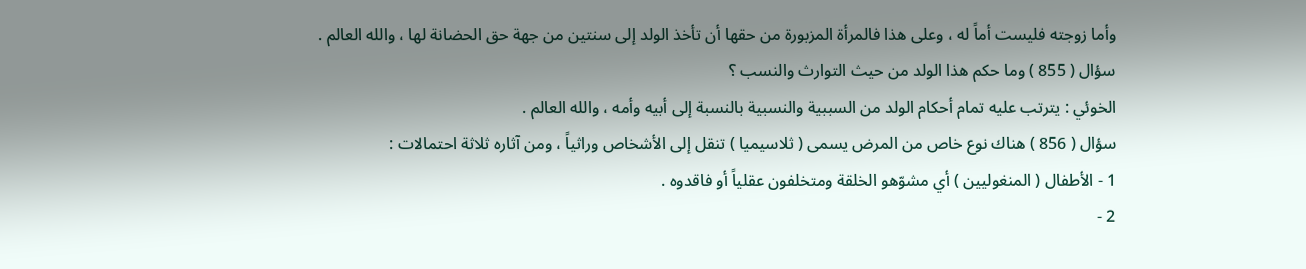وأما زوجته فليست أماً له ، وعلى هذا فالمرأة المزبورة من حقها أن تأخذ الولد إلى سنتين من جهة حق الحضانة لها ، والله العالم .
سؤال ( 855 ) وما حكم هذا الولد من حيث التوارث والنسب ؟
الخوئي : يترتب عليه تمام أحكام الولد من السببية والنسبية بالنسبة إلى أبيه وأمه ، والله العالم .
سؤال ( 856 ) هناك نوع خاص من المرض يسمى ( ثلاسيميا ) تنقل إلى الأشخاص وراثياً ، ومن آثاره ثلاثة احتمالات :
1 - الأطفال ( المنغوليين ) أي مشوّهو الخلقة ومتخلفون عقلياً أو فاقدوه .
2 -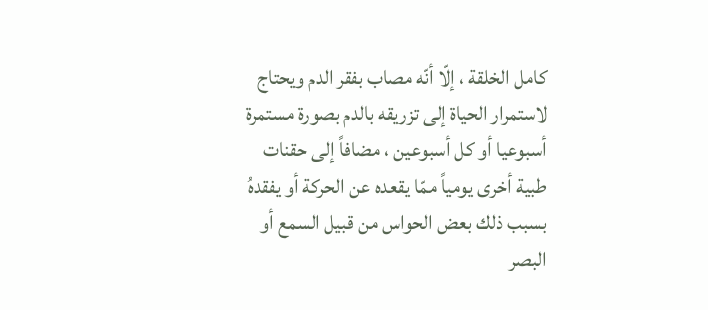كامل الخلقة ، إلّا أنّه مصاب بفقر الدم ويحتاج لاستمرار الحياة إلى تزريقه بالدم بصورة مستمرة أسبوعيا أو كل أسبوعين ، مضافاً إلى حقنات طبية أخرى يومياً ممّا يقعده عن الحركة أو يفقدهُ بسبب ذلك بعض الحواس من قبيل السمع أو البصر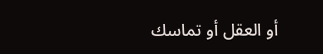أو العقل أو تماسك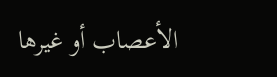الأعصاب أو غيرها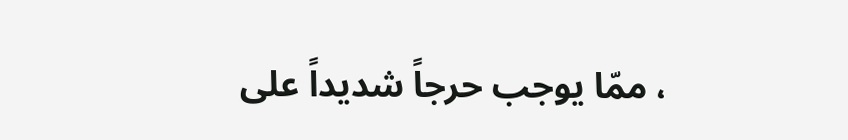، ممّا يوجب حرجاً شديداً على